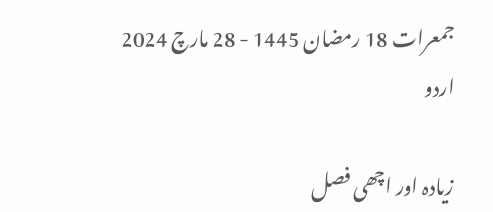جمعرات 18 رمضان 1445 - 28 مارچ 2024
اردو

زيادہ اور اچھى فصل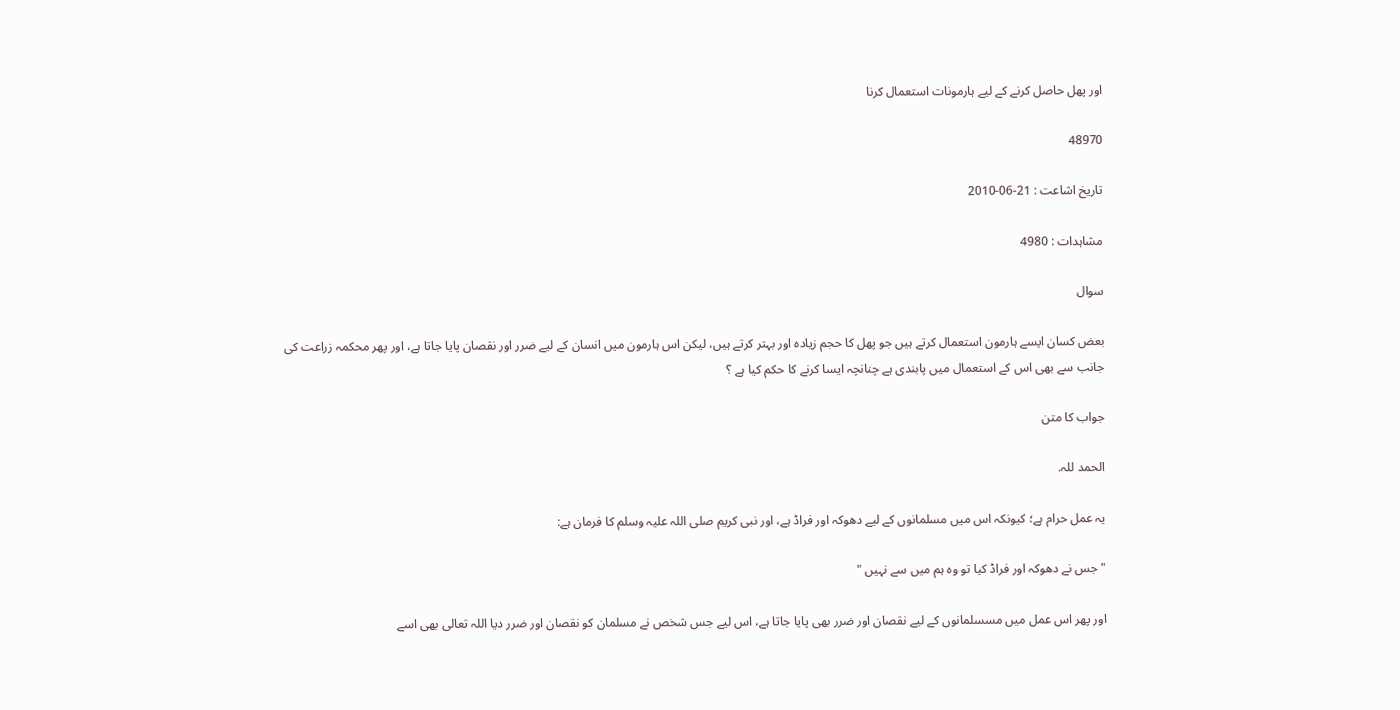اور پھل حاصل كرنے كے ليے ہارمونات استعمال كرنا

48970

تاریخ اشاعت : 21-06-2010

مشاہدات : 4980

سوال

بعض كسان ايسے ہارمون استعمال كرتے ہيں جو پھل كا حجم زيادہ اور بہتر كرتے ہيں، ليكن اس ہارمون ميں انسان كے ليے ضرر اور نقصان پايا جاتا ہے، اور پھر محكمہ زراعت كى جانب سے بھى اس كے استعمال ميں پابندى ہے چنانچہ ايسا كرنے كا حكم كيا ہے ؟

جواب کا متن

الحمد للہ.

يہ عمل حرام ہے؛ كيونكہ اس ميں مسلمانوں كے ليے دھوكہ اور فراڈ ہے، اور نبى كريم صلى اللہ عليہ وسلم كا فرمان ہے:

" جس نے دھوكہ اور فراڈ كيا تو وہ ہم ميں سے نہيں "

اور پھر اس عمل ميں مسسلمانوں كے ليے نقصان اور ضرر بھى پايا جاتا ہے، اس ليے جس شخص نے مسلمان كو نقصان اور ضرر ديا اللہ تعالى بھى اسے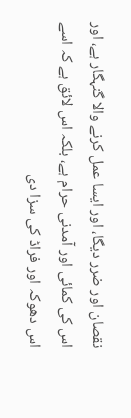نقصان اور ضرر ديگا، اور ايسا عمل كرنے والا گنہگار ہے، اور اس كى كمائى اور آمدنى حرام ہے، بلكہ اس لائق ہے كہ اسے اس دھوكہ اور فراڈ كى سزا دى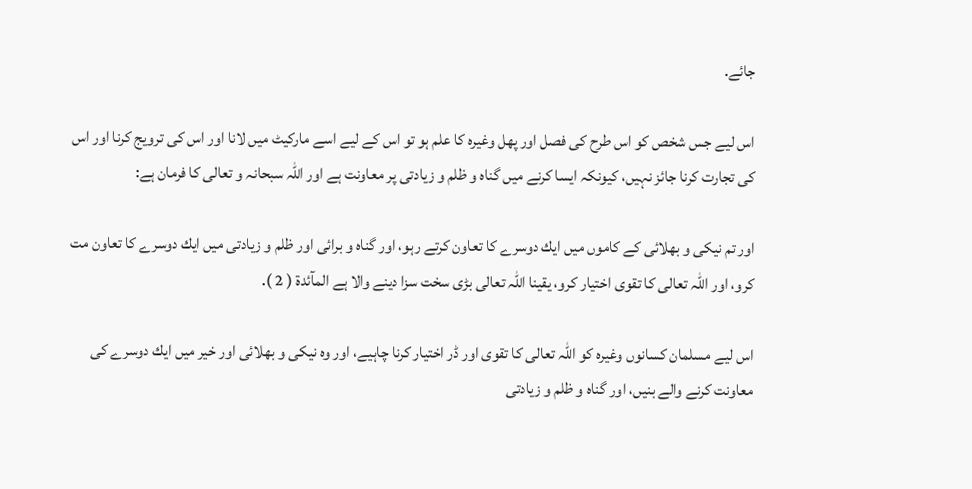جائے.

اس ليے جس شخص كو اس طرح كى فصل اور پھل وغيرہ كا علم ہو تو اس كے ليے اسے ماركيٹ ميں لانا اور اس كى ترويج كرنا اور اس كى تجارت كرنا جائز نہيں، كيونكہ ايسا كرنے ميں گناہ و ظلم و زيادتى پر معاونت ہے اور اللہ سبحانہ و تعالى كا فرمان ہے:

اور تم نيكى و بھلائى كے كاموں ميں ايك دوسرے كا تعاون كرتے رہو، اور گناہ و برائى اور ظلم و زيادتى ميں ايك دوسرے كا تعاون مت كرو، اور اللہ تعالى كا تقوى اختيار كرو، يقينا اللہ تعالى بڑى سخت سزا دينے والا ہے المآئدۃ ( 2 ).

اس ليے مسلمان كسانوں وغيرہ كو اللہ تعالى كا تقوى اور ڈر اختيار كرنا چاہيے، اور وہ نيكى و بھلائى اور خير ميں ايك دوسرے كى معاونت كرنے والے بنيں، اور گناہ و ظلم و زيادتى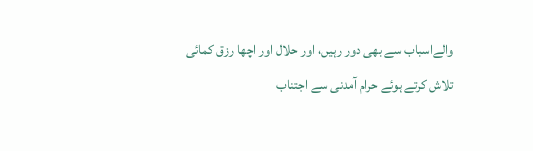والےاسباب سے بھى دور رہيں، اور حلال اور اچھا رزق كمائى تلاش كرتے ہوئے حرام آمدنى سے اجتناب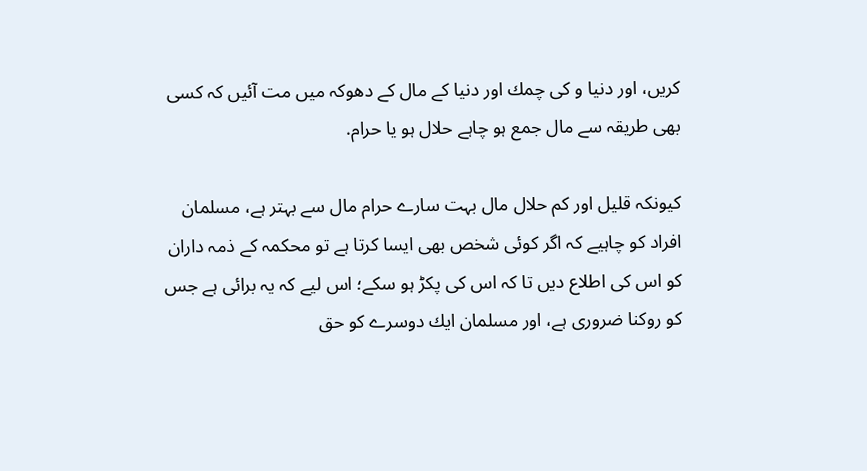كريں، اور دنيا و كى چمك اور دنيا كے مال كے دھوكہ ميں مت آئيں كہ كسى بھى طريقہ سے مال جمع ہو چاہے حلال ہو يا حرام.

كيونكہ قليل اور كم حلال مال بہت سارے حرام مال سے بہتر ہے، مسلمان افراد كو چاہيے كہ اگر كوئى شخص بھى ايسا كرتا ہے تو محكمہ كے ذمہ داران كو اس كى اطلاع ديں تا كہ اس كى پكڑ ہو سكے؛ اس ليے كہ يہ برائى ہے جس كو روكنا ضرورى ہے، اور مسلمان ايك دوسرے كو حق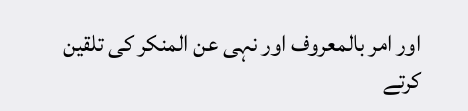اور امر بالمعروف اور نہى عن المنكر كى تلقين كرتے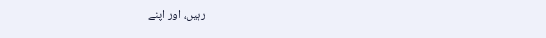رہيں، اور اپنے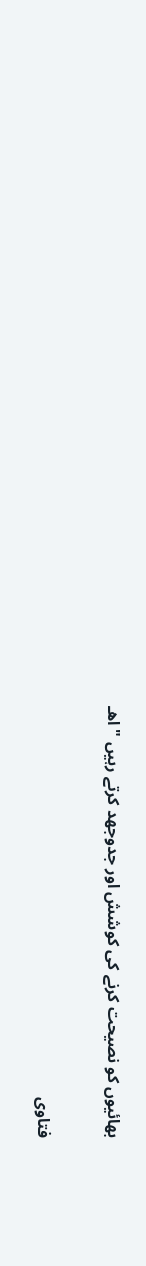بھائيوں كو نصيحت كرنے كى كوشش اور جدوجھد كرتے رہيں " اھـ

فتاوى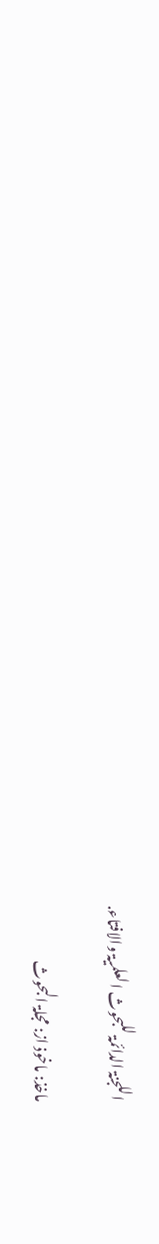اللجنۃ الدائمۃ للبحوث العلميۃ والافتاء.

ماخذ: ماخوذ از: مجلۃ البحوث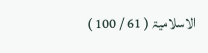الاسلاميۃ ( 61 / 100 )